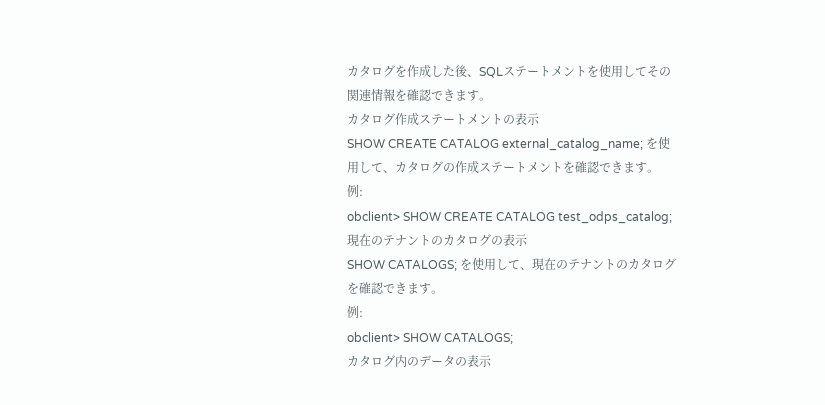カタログを作成した後、SQLステートメントを使用してその関連情報を確認できます。
カタログ作成ステートメントの表示
SHOW CREATE CATALOG external_catalog_name; を使用して、カタログの作成ステートメントを確認できます。
例:
obclient> SHOW CREATE CATALOG test_odps_catalog;
現在のテナントのカタログの表示
SHOW CATALOGS; を使用して、現在のテナントのカタログを確認できます。
例:
obclient> SHOW CATALOGS;
カタログ内のデータの表示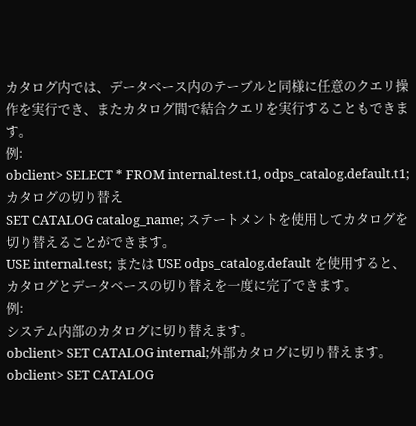カタログ内では、データベース内のテーブルと同様に任意のクエリ操作を実行でき、またカタログ間で結合クエリを実行することもできます。
例:
obclient> SELECT * FROM internal.test.t1, odps_catalog.default.t1;
カタログの切り替え
SET CATALOG catalog_name; ステートメントを使用してカタログを切り替えることができます。
USE internal.test; または USE odps_catalog.default を使用すると、カタログとデータベースの切り替えを一度に完了できます。
例:
システム内部のカタログに切り替えます。
obclient> SET CATALOG internal;外部カタログに切り替えます。
obclient> SET CATALOG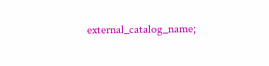external_catalog_name;